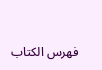فهرس الكتاب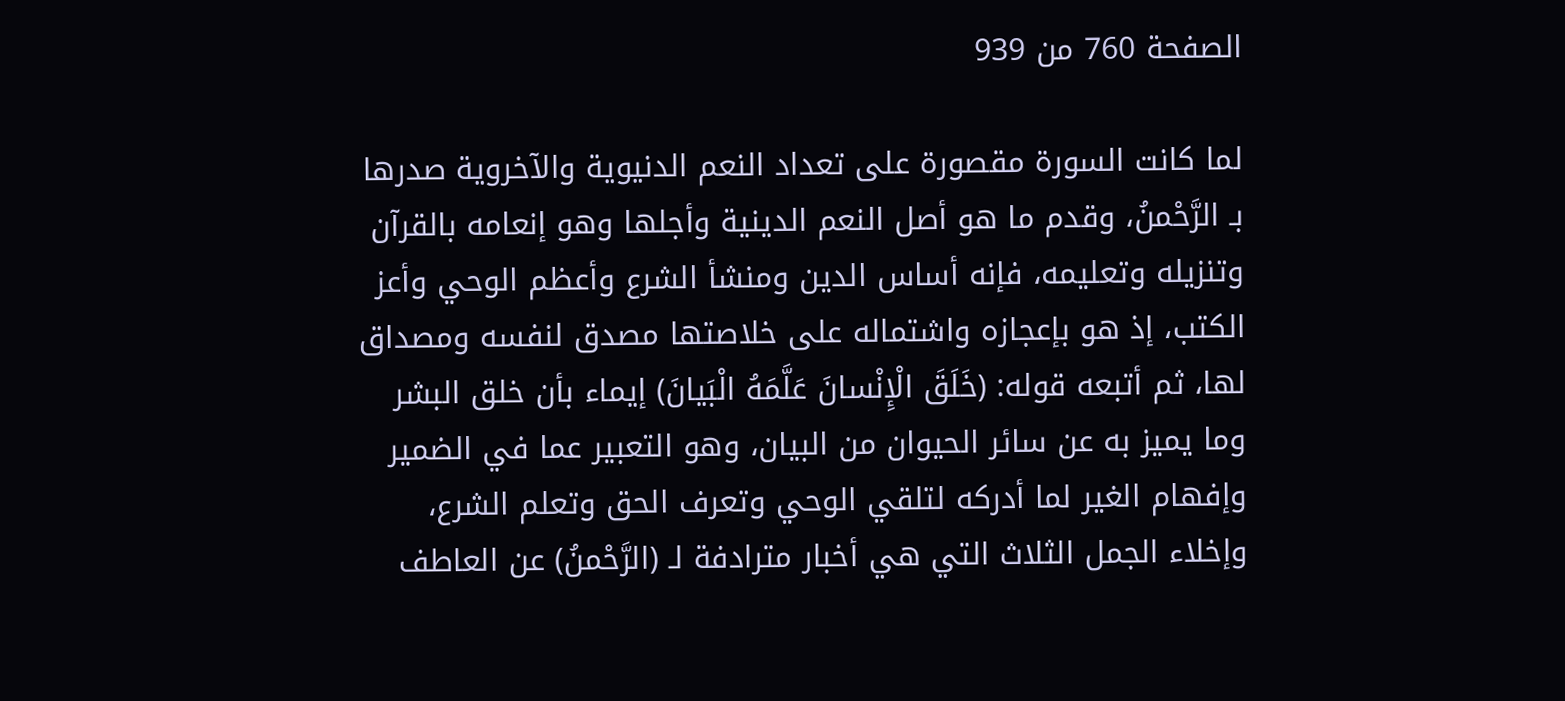الصفحة 760 من 939

لما كانت السورة مقصورة على تعداد النعم الدنيوية والآخروية صدرها بـ الرَّحْمنُ، وقدم ما هو أصل النعم الدينية وأجلها وهو إنعامه بالقرآن وتنزيله وتعليمه، فإنه أساس الدين ومنشأ الشرع وأعظم الوحي وأعز الكتب، إذ هو بإعجازه واشتماله على خلاصتها مصدق لنفسه ومصداق لها، ثم أتبعه قوله: (خَلَقَ الْإِنْسانَ عَلَّمَهُ الْبَيانَ) إيماء بأن خلق البشر وما يميز به عن سائر الحيوان من البيان، وهو التعبير عما في الضمير وإفهام الغير لما أدركه لتلقي الوحي وتعرف الحق وتعلم الشرع، وإخلاء الجمل الثلاث التي هي أخبار مترادفة لـ (الرَّحْمنُ) عن العاطف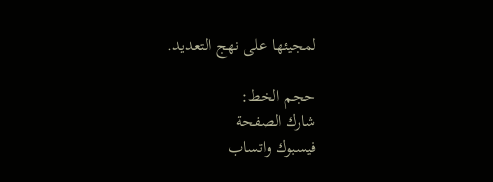لمجيئها على نهج التعديد.

حجم الخط:
شارك الصفحة
فيسبوك واتساب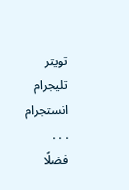تويتر تليجرام انستجرام
. . .
فضلًا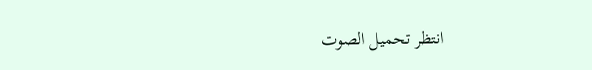انتظر تحميل الصوت